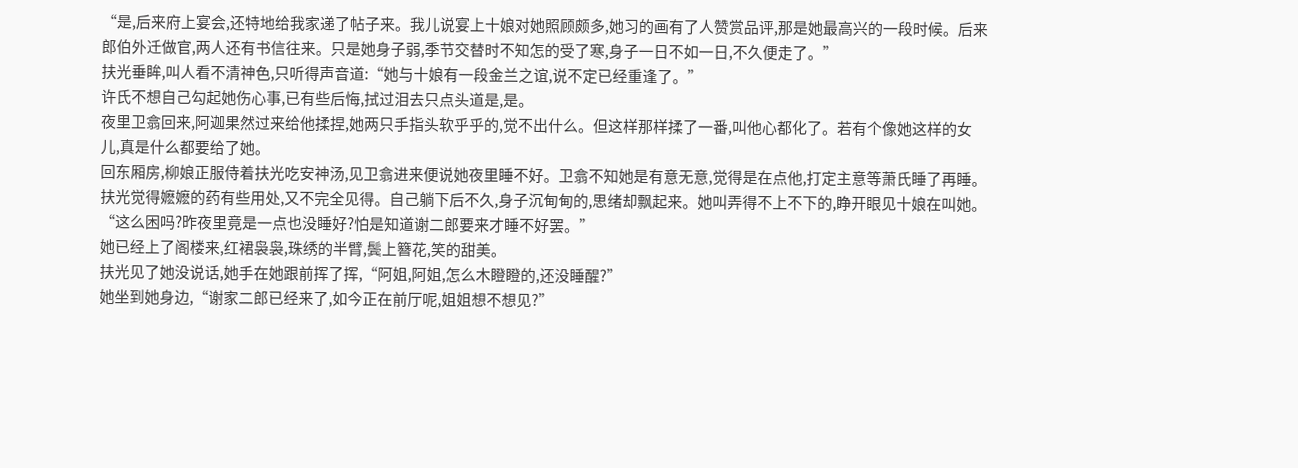“是,后来府上宴会,还特地给我家递了帖子来。我儿说宴上十娘对她照顾颇多,她习的画有了人赞赏品评,那是她最高兴的一段时候。后来郎伯外迁做官,两人还有书信往来。只是她身子弱,季节交替时不知怎的受了寒,身子一日不如一日,不久便走了。”
扶光垂眸,叫人看不清神色,只听得声音道:“她与十娘有一段金兰之谊,说不定已经重逢了。”
许氏不想自己勾起她伤心事,已有些后悔,拭过泪去只点头道是,是。
夜里卫翕回来,阿迦果然过来给他揉捏,她两只手指头软乎乎的,觉不出什么。但这样那样揉了一番,叫他心都化了。若有个像她这样的女儿,真是什么都要给了她。
回东厢房,柳娘正服侍着扶光吃安神汤,见卫翕进来便说她夜里睡不好。卫翕不知她是有意无意,觉得是在点他,打定主意等萧氏睡了再睡。
扶光觉得嬷嬷的药有些用处,又不完全见得。自己躺下后不久,身子沉甸甸的,思绪却飘起来。她叫弄得不上不下的,睁开眼见十娘在叫她。
“这么困吗?昨夜里竟是一点也没睡好?怕是知道谢二郎要来才睡不好罢。”
她已经上了阁楼来,红裙袅袅,珠绣的半臂,鬓上簪花,笑的甜美。
扶光见了她没说话,她手在她跟前挥了挥,“阿姐,阿姐,怎么木瞪瞪的,还没睡醒?”
她坐到她身边,“谢家二郎已经来了,如今正在前厅呢,姐姐想不想见?”